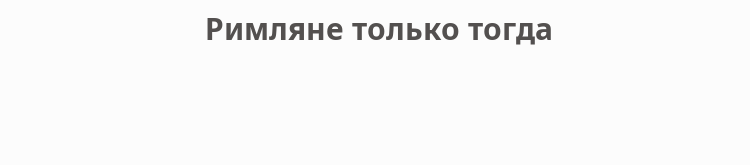Римляне только тогда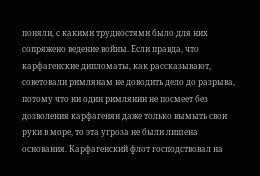поняли, с какими трудностями было для них сопряжено ведение войны. Если правда, что карфагенские дипломаты, как рассказывают, советовали римлянам не доводить дело до разрыва, потому что ни один римлянин не посмеет без дозволения карфагенян даже только вымыть свои руки в море, то эта угроза не были лишена основания. Карфагенский флот господствовал на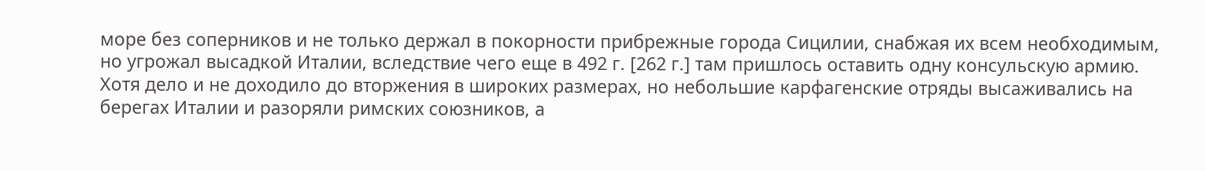море без соперников и не только держал в покорности прибрежные города Сицилии, снабжая их всем необходимым, но угрожал высадкой Италии, вследствие чего еще в 492 г. [262 г.] там пришлось оставить одну консульскую армию. Хотя дело и не доходило до вторжения в широких размерах, но небольшие карфагенские отряды высаживались на берегах Италии и разоряли римских союзников, а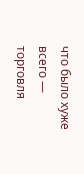что было хуже всего — торговля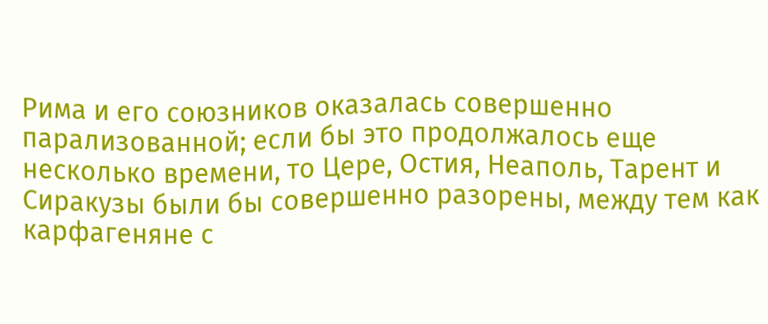Рима и его союзников оказалась совершенно парализованной; если бы это продолжалось еще несколько времени, то Цере, Остия, Неаполь, Тарент и Сиракузы были бы совершенно разорены, между тем как карфагеняне с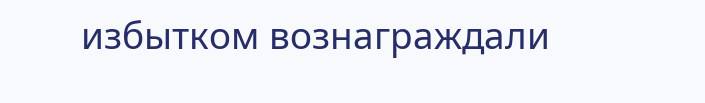избытком вознаграждали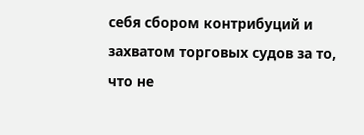себя сбором контрибуций и захватом торговых судов за то, что не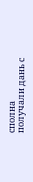сполна получали дань с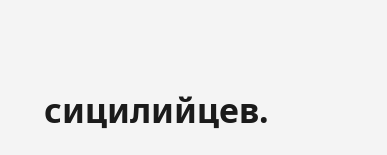сицилийцев.